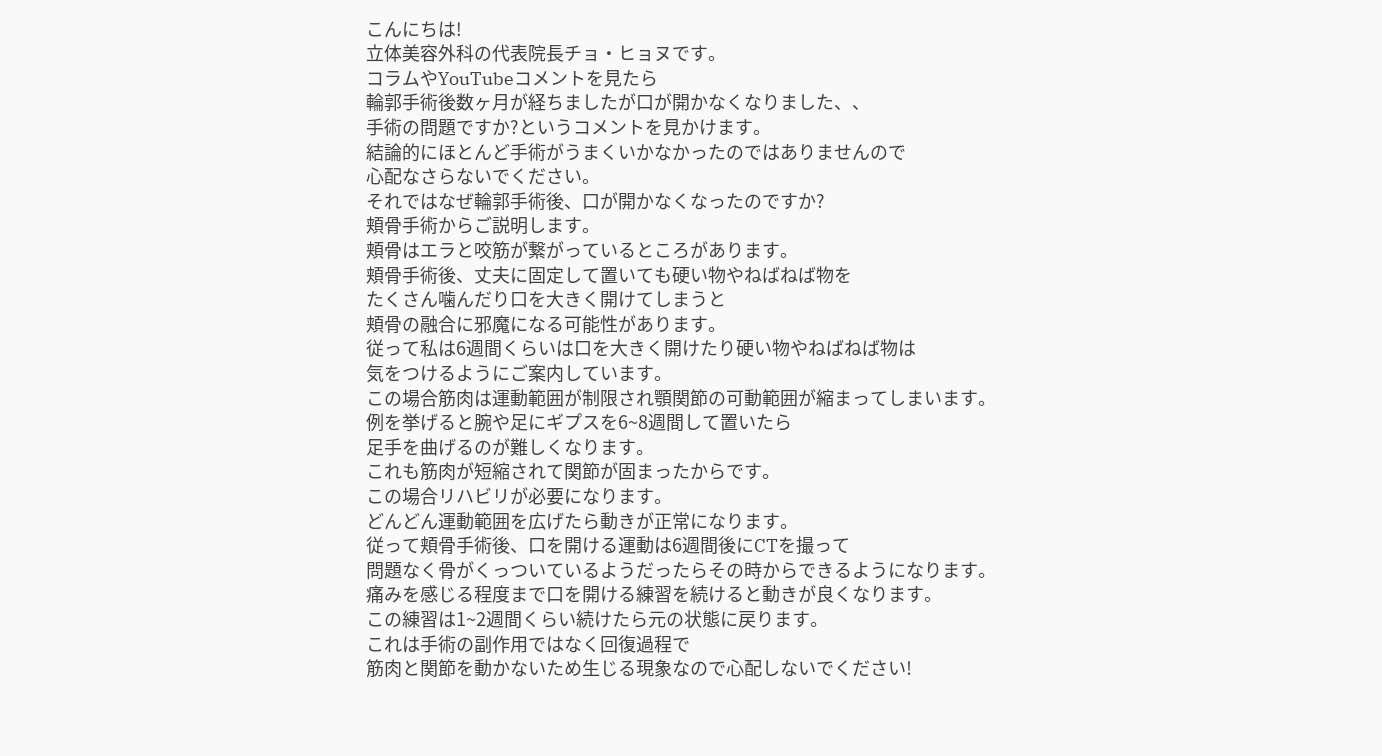こんにちは!
立体美容外科の代表院長チョ・ヒョヌです。
コラムやYouTubeコメントを見たら
輪郭手術後数ヶ月が経ちましたが口が開かなくなりました、、
手術の問題ですか?というコメントを見かけます。
結論的にほとんど手術がうまくいかなかったのではありませんので
心配なさらないでください。
それではなぜ輪郭手術後、口が開かなくなったのですか?
頬骨手術からご説明します。
頬骨はエラと咬筋が繋がっているところがあります。
頬骨手術後、丈夫に固定して置いても硬い物やねばねば物を
たくさん噛んだり口を大きく開けてしまうと
頬骨の融合に邪魔になる可能性があります。
従って私は6週間くらいは口を大きく開けたり硬い物やねばねば物は
気をつけるようにご案内しています。
この場合筋肉は運動範囲が制限され顎関節の可動範囲が縮まってしまいます。
例を挙げると腕や足にギプスを6~8週間して置いたら
足手を曲げるのが難しくなります。
これも筋肉が短縮されて関節が固まったからです。
この場合リハビリが必要になります。
どんどん運動範囲を広げたら動きが正常になります。
従って頬骨手術後、口を開ける運動は6週間後にCTを撮って
問題なく骨がくっついているようだったらその時からできるようになります。
痛みを感じる程度まで口を開ける練習を続けると動きが良くなります。
この練習は1~2週間くらい続けたら元の状態に戻ります。
これは手術の副作用ではなく回復過程で
筋肉と関節を動かないため生じる現象なので心配しないでください!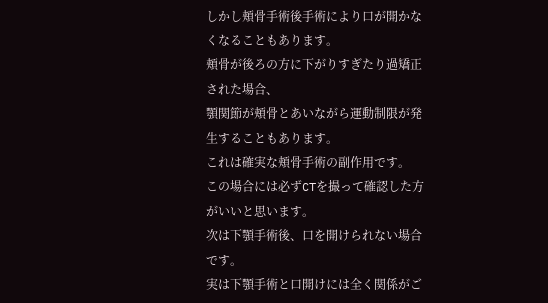しかし頬骨手術後手術により口が開かなくなることもあります。
頬骨が後ろの方に下がりすぎたり過矯正された場合、
顎関節が頬骨とあいながら運動制限が発生することもあります。
これは確実な頬骨手術の副作用です。
この場合には必ずCTを撮って確認した方がいいと思います。
次は下顎手術後、口を開けられない場合です。
実は下顎手術と口開けには全く関係がご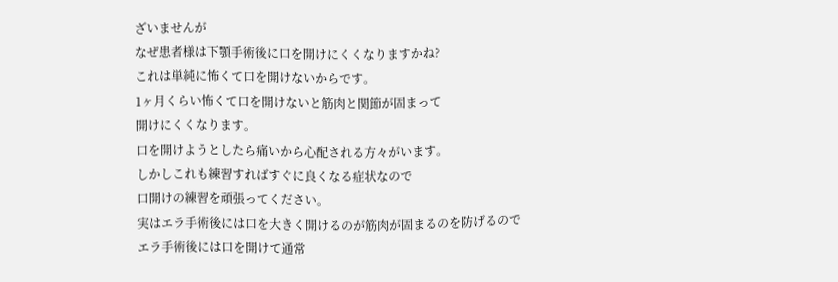ざいませんが
なぜ患者様は下顎手術後に口を開けにくくなりますかね?
これは単純に怖くて口を開けないからです。
1ヶ月くらい怖くて口を開けないと筋肉と関節が固まって
開けにくくなります。
口を開けようとしたら痛いから心配される方々がいます。
しかしこれも練習すればすぐに良くなる症状なので
口開けの練習を頑張ってください。
実はエラ手術後には口を大きく開けるのが筋肉が固まるのを防げるので
エラ手術後には口を開けて通常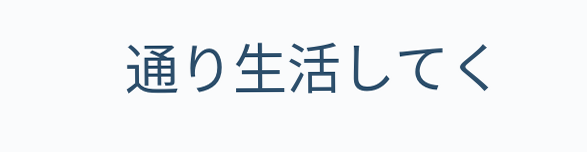通り生活してく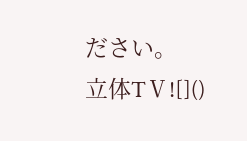ださい。
立体TⅤ![]()